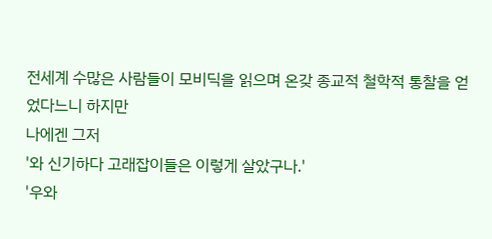전세계 수많은 사람들이 모비딕을 읽으며 온갖 종교적 철학적 통찰을 얻었다느니 하지만
나에겐 그저
'와 신기하다 고래잡이들은 이렇게 살았구나.'
'우와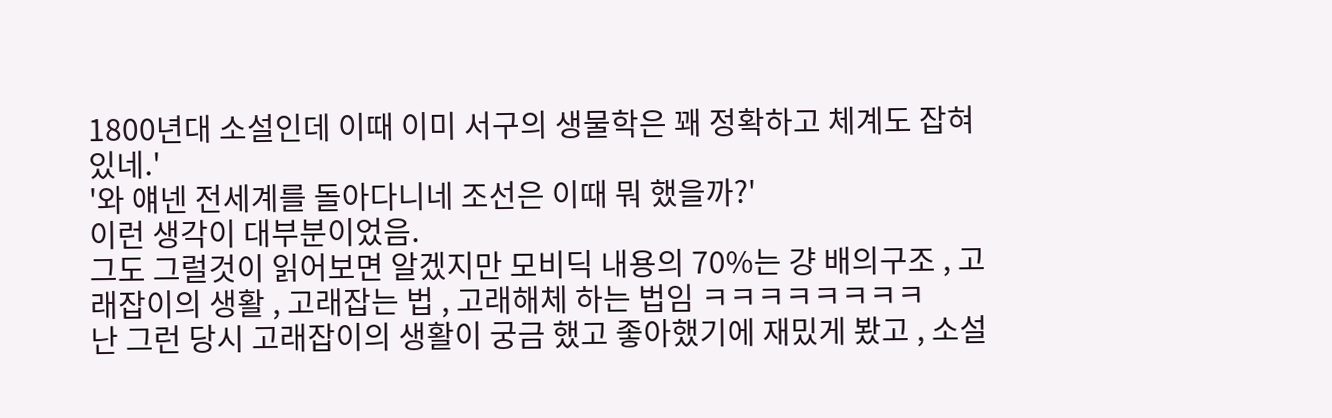1800년대 소설인데 이때 이미 서구의 생물학은 꽤 정확하고 체계도 잡혀 있네.'
'와 얘넨 전세계를 돌아다니네 조선은 이때 뭐 했을까?'
이런 생각이 대부분이었음.
그도 그럴것이 읽어보면 알겠지만 모비딕 내용의 70%는 걍 배의구조 , 고래잡이의 생활 , 고래잡는 법 , 고래해체 하는 법임 ㅋㅋㅋㅋㅋㅋㅋㅋ
난 그런 당시 고래잡이의 생활이 궁금 했고 좋아했기에 재밌게 봤고 , 소설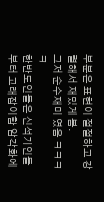부분은 표현이 절절하고 강렬해서 재밌게 봄.
그저 순수재미 였음 ㅋㅋㅋㅋ
한반도인들은 신석기인들부터 고래잡이함 암각화에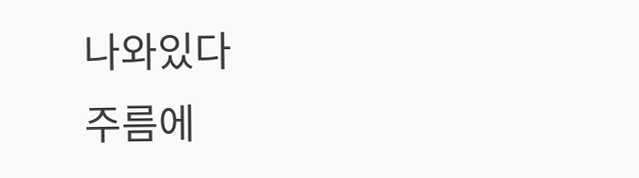나와있다
주름에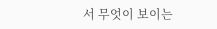서 무엇이 보이는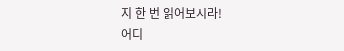지 한 번 읽어보시라!
어디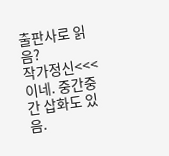출판사로 읽음?
작가정신<<<이네. 중간중간 삽화도 있음.